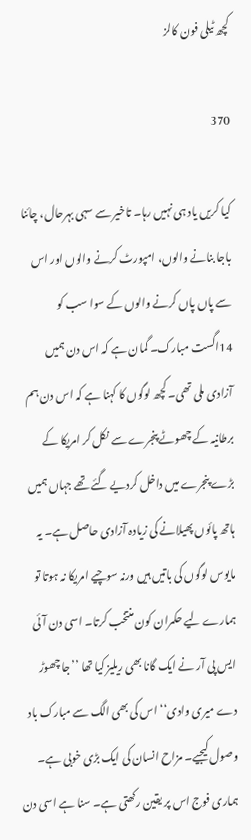کچھ ٹیلی فون کالز

370

کیا کریں یاد ہی نہیں رہا۔ تاخیر سے سہی بہرحال، چائنا باجا بنانے والوں، امپورٹ کرنے والوں اور اس سے پاں پاں کرنے والوں کے سوا سب کو 14اگست مبارک۔ گمان ہے کہ اس دن ہمیں آزادی ملی تھی۔ کچھ لوگوں کا کہنا ہے کہ اس دن ہم برطانیہ کے چھوٹے پنجرے سے نکل کر امریکا کے بڑے پنجرے میں داخل کردیے گئے تھے جہاں ہمیں ہاتھ پائوں پھیلانے کی زیادہ آزادی حاصل ہے۔ یہ مایوس لوگوں کی باتیں ہیں ورنہ سوچیے امریکا نہ ہوتا تو ہمارے لیے حکمران کون منتخب کرتا۔ اسی دن آئی ایس پی آر نے ایک گانا بھی ریلیز کیا تھا ’’جا چھوڑ دے میری وادی‘‘ اس کی بھی الگ سے مبارک باد وصول کیجیے۔ مزاح انسان کی ایک بڑی خوبی ہے۔ ہماری فوج اس پر یقین رکھتی ہے۔ سنا ہے اسی دن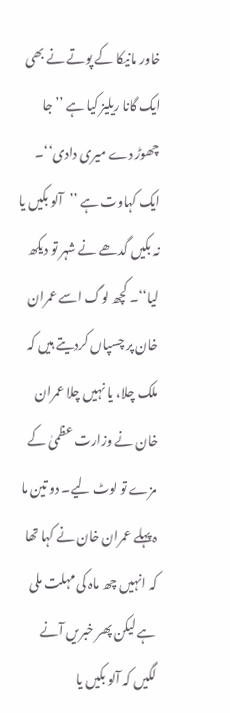خاور مانیکا کے پوتے نے بھی ایک گانا ریلیز کیا ہے ’’جا چھوڑ دے میری دادی‘‘۔
ایک کہاوت ہے ’’آلو بکیں یا نہ بکیں گدھے نے شہر تو دیکھ لیا‘‘۔ کچھ لوگ اسے عمران خان پر چسپاں کردیتے ہیں کہ ملک چلا، یا نہیں چلا عمران خان نے وزارت عظمیٰ کے مزے تو لوٹ لیے۔ دو تین ما ہ پہلے عمران خان نے کہا تھا کہ انہیں چھ ماہ کی مہلت ملی ہے لیکن پھر خبریں آنے لگیں کہ آلو بکیں یا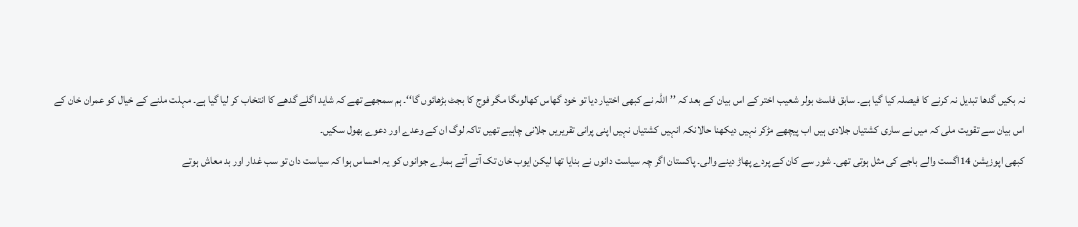نہ بکیں گدھا تبدیل نہ کرنے کا فیصلہ کیا گیا ہے۔ سابق فاسٹ بولر شعیب اختر کے اس بیان کے بعد کہ ’’اللہ نے کبھی اختیار دیا تو خود گھاس کھالوںگا مگر فوج کا بجٹ بڑھائوں گا‘‘۔ ہم سمجھے تھے کہ شاید اگلے گدھے کا انتخاب کر لیا گیا ہے۔ مہلت ملنے کے خیال کو عمران خان کے اس بیان سے تقویت ملی کہ میں نے ساری کشتیاں جلادی ہیں اب پیچھے مڑکر نہیں دیکھنا حالانکہ انہیں کشتیاں نہیں اپنی پرانی تقریریں جلانی چاہیے تھیں تاکہ لوگ ان کے وعدے اور دعوے بھول سکیں۔
کبھی اپوزیشن 14اگست والے باجے کی مثل ہوتی تھی۔ شور سے کان کے پردے پھاڑ دینے والی۔ پاکستان اگر چہ سیاست دانوں نے بنایا تھا لیکن ایوب خان تک آتے آتے ہمارے جوانوں کو یہ احساس ہوا کہ سیاست دان تو سب غدار اور بد معاش ہوتے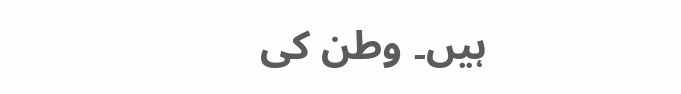ہیں۔ وطن کی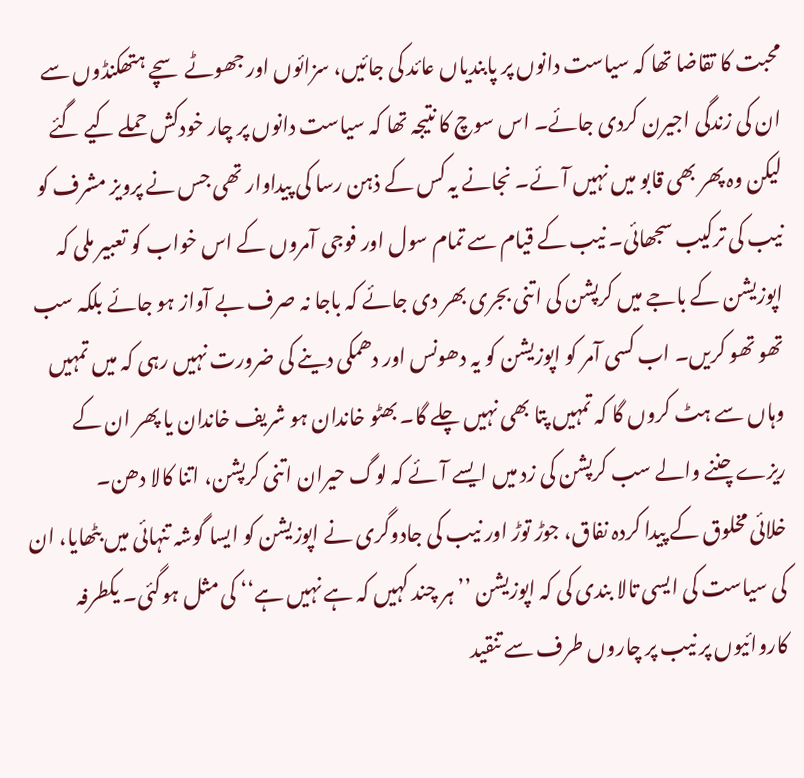محبت کا تقاضا تھا کہ سیاست دانوں پر پابندیاں عائد کی جائیں، سزائوں اور جھوٹے سچے ہتھکنڈوں سے ان کی زندگی اجیرن کردی جائے۔ اس سوچ کا نتیجہ تھا کہ سیاست دانوں پر چار خودکش حملے کیے گئے لیکن وہ پھر بھی قابو میں نہیں آئے۔ نجانے یہ کس کے ذہن رسا کی پیداوار تھی جس نے پرویز مشرف کو نیب کی ترکیب سجھائی۔ نیب کے قیام سے تمام سول اور فوجی آمروں کے اس خواب کو تعبیر ملی کہ اپوزیشن کے باجے میں کرپشن کی اتنی بجری بھر دی جائے کہ باجا نہ صرف بے آواز ہو جائے بلکہ سب تھو تھو کریں۔ اب کسی آمر کو اپوزیشن کو یہ دھونس اور دھمکی دینے کی ضرورت نہیں رہی کہ میں تمہیں وہاں سے ہٹ کروں گا کہ تمہیں پتا بھی نہیں چلے گا۔ بھٹو خاندان ہو شریف خاندان یا پھر ان کے ریزے چننے والے سب کرپشن کی زد میں ایسے آئے کہ لوگ حیران اتنی کرپشن، اتنا کالا دھن۔
خلائی مخلوق کے پیدا کردہ نفاق، جوڑ توڑ اور نیب کی جادوگری نے اپوزیشن کو ایسا گوشہ تنہائی میں بٹھایا، ان کی سیاست کی ایسی تالا بندی کی کہ اپوزیشن ’’ہر چند کہیں کہ ہے نہیں ہے‘‘ کی مثل ہوگئی۔ یکطرفہ کاروائیوں پر نیب پر چاروں طرف سے تنقید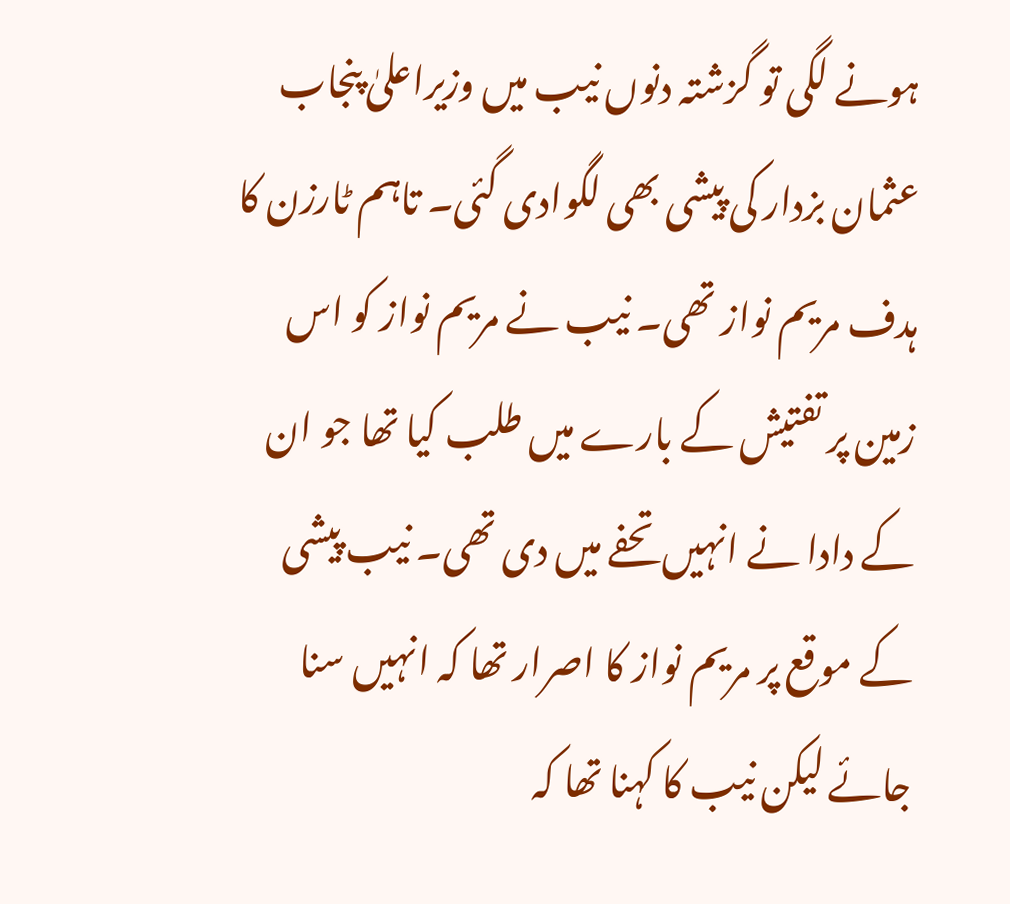ہونے لگی تو گزشتہ دنوں نیب میں وزیراعلیٰ پنجاب عثمان بزدار کی پیشی بھی لگوادی گئی۔ تاہم ٹارزن کا ہدف مریم نواز تھی۔ نیب نے مریم نواز کو اس زمین پر تفتیش کے بارے میں طلب کیا تھا جو ان کے دادا نے انہیں تحفے میں دی تھی۔ نیب پیشی کے موقع پر مریم نواز کا اصرار تھا کہ انہیں سنا جائے لیکن نیب کا کہنا تھا کہ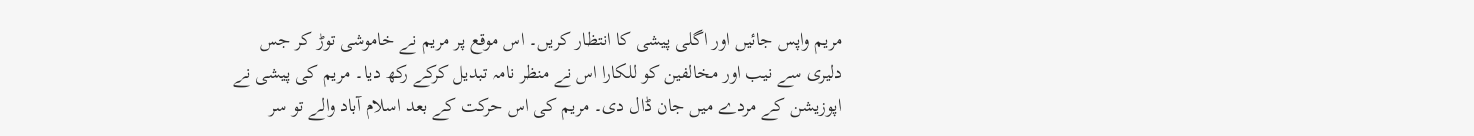مریم واپس جائیں اور اگلی پیشی کا انتظار کریں۔ اس موقع پر مریم نے خاموشی توڑ کر جس دلیری سے نیب اور مخالفین کو للکارا اس نے منظر نامہ تبدیل کرکے رکھ دیا۔ مریم کی پیشی نے اپوزیشن کے مردے میں جان ڈال دی۔ مریم کی اس حرکت کے بعد اسلام آباد والے تو سر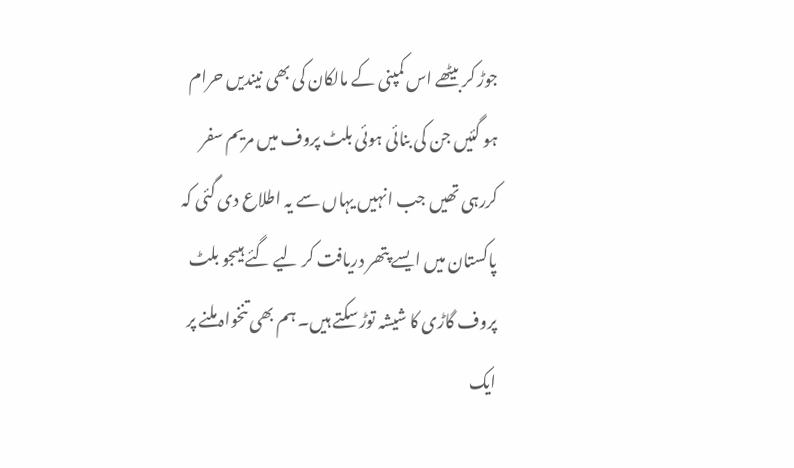جوڑ کر بیٹھے اس کمپنی کے مالکان کی بھی نیندیں حرام ہو گئیں جن کی بنائی ہوئی بلٹ پروف میں مریم سفر کررہی تھیں جب انہیں یہاں سے یہ اطلاع دی گئی کہ پاکستان میں ایسے پتھر دریافت کر لیے گئے ہیںجو بلٹ پروف گاڑی کا شیشہ توڑ سکتے ہیں۔ ہم بھی تنخواہ ملنے پر ایک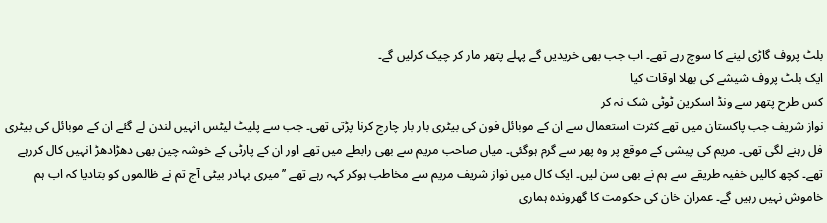بلٹ پروف گاڑی لینے کا سوچ رہے تھے۔ اب جب بھی خریدیں گے پہلے پتھر مار کر چیک کرلیں گے۔
ایک بلٹ پروف شیشے کی بھلا اوقات کیا
کس طرح پتھر سے ونڈ اسکرین ٹوٹی شک نہ کر
نواز شریف جب پاکستان میں تھے کثرت استعمال سے ان کے موبائل فون کی بیٹری بار بار چارج کرنا پڑتی تھی۔ جب سے پلیٹ لیٹس انہیں لندن لے گئے ان کے موبائل کی بیٹری فل رہنے لگی تھی۔ مریم کی پیشی کے موقع پر وہ پھر سے گرم ہوگئی۔ میاں صاحب مریم سے بھی رابطے میں تھے اور ان کے پارٹی کے خوشہ چین بھی دھڑادھڑ انہیں کال کررہے تھے۔ کچھ کالیں خفیہ طریقے سے ہم نے بھی سن لیں۔ ایک کال میں نواز شریف مریم سے مخاطب ہوکر کہہ رہے تھے ’’میری بہادر بیٹی آج تم نے ظالموں کو بتادیا کہ اب ہم خاموش نہیں رہیں گے۔ عمران خان کی حکومت کا گھروندہ ہماری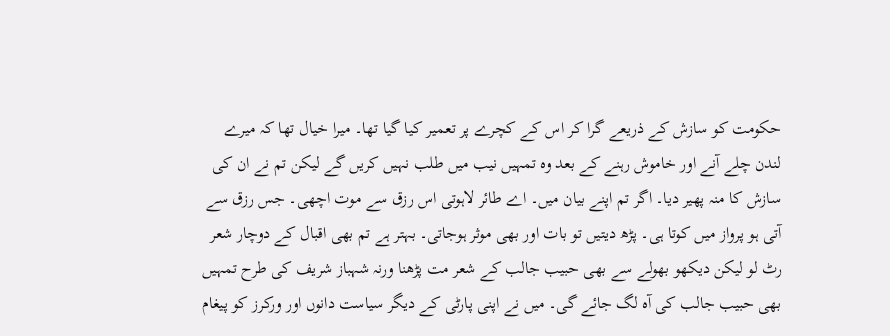حکومت کو سازش کے ذریعے گرا کر اس کے کچرے پر تعمیر کیا گیا تھا۔ میرا خیال تھا کہ میرے لندن چلے آنے اور خاموش رہنے کے بعد وہ تمہیں نیب میں طلب نہیں کریں گے لیکن تم نے ان کی سازش کا منہ پھیر دیا۔ اگر تم اپنے بیان میں۔ اے طائر لاہوتی اس رزق سے موت اچھی۔ جس رزق سے آتی ہو پرواز میں کوتا ہی۔ پڑھ دیتیں تو بات اور بھی موثر ہوجاتی۔ بہتر ہے تم بھی اقبال کے دوچار شعر رٹ لو لیکن دیکھو بھولے سے بھی حبیب جالب کے شعر مت پڑھنا ورنہ شہباز شریف کی طرح تمہیں بھی حبیب جالب کی آہ لگ جائے گی۔ میں نے اپنی پارٹی کے دیگر سیاست دانوں اور ورکرز کو پیغام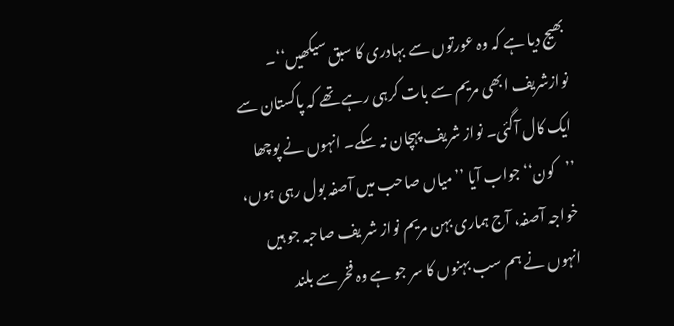بھیج دیا ہے کہ وہ عورتوں سے بہادری کا سبق سیکھیں‘‘۔ نوازشریف ابھی مریم سے بات کرہی رہے تھے کہ پاکستان سے ایک کال آگئی۔ نواز شریف پہچان نہ سکے۔ انہوں نے پوچھا ’’کون‘‘ جواب آیا ’’میاں صاحب میں آصفہ بول رہی ہوں، خواجہ آصفہ، آج ہماری بہن مریم نواز شر یف صاحبہ جو ہیں انہوں نے ہم سب بہنوں کا سر جو ہے وہ فخر سے بلند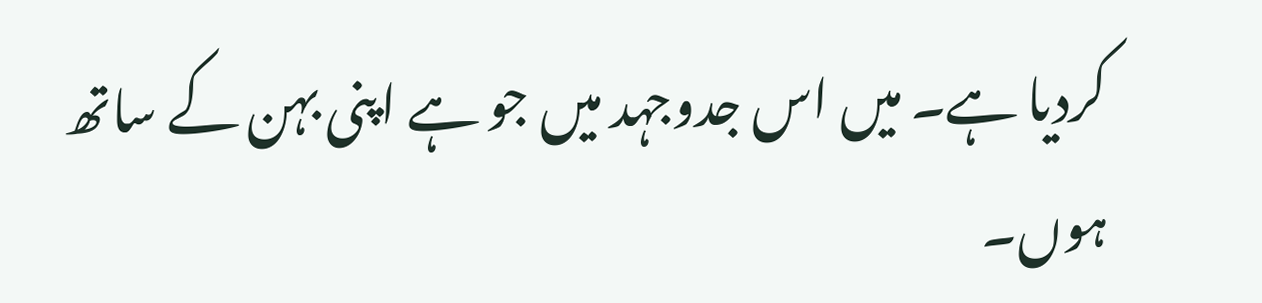کردیا ہے۔ میں اس جدوجہد میں جو ہے اپنی بہن کے ساتھ ہوں۔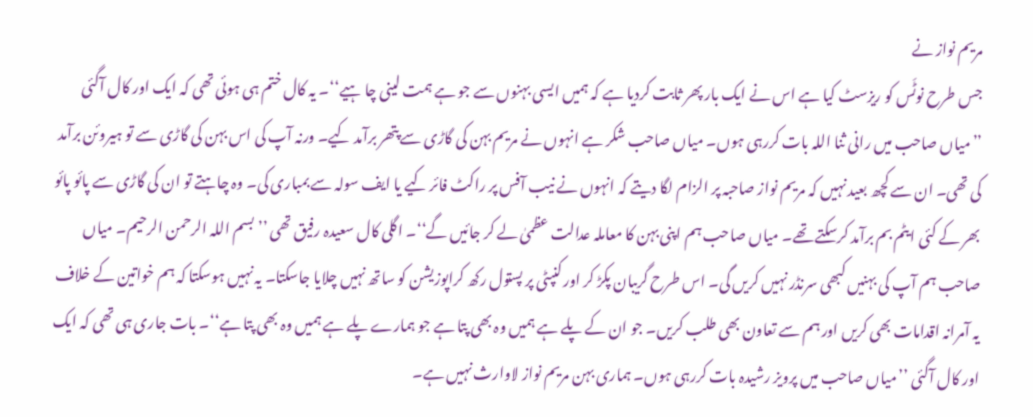مریم نواز نے
جس طرح نوٹَس کو ریزسٹ کیا ہے اس نے ایک بار پھر ثابت کردیا ہے کہ ہمیں ایسی بہنوں سے جو ہے ہمت لینی چا ہیے‘‘۔ یہ کال ختم ہی ہوئی تھی کہ ایک اور کال آگئی ’’میاں صاحب میں رانی ثنا اللہ بات کررہی ہوں۔ میاں صاحب شکر ہے انہوں نے مریم بہن کی گاڑی سے پتھر برآمد کیے۔ ورنہ آپ کی اس بہن کی گاڑی سے تو ہیروئن برآمد کی تھی۔ ان سے کچھ بعید نہیں کہ مریم نواز صاحبہ پر الزام لگا دیتے کہ انہوں نے نیب آفس پر راکٹ فائر کیے یا ایف سولہ سے بمباری کی۔ وہ چاہتے تو ان کی گاڑی سے پائو پائو بھر کے کئی ایٹم بم برآمد کرسکتے تھے۔ میاں صاحب ہم اپنی بہن کا معاملہ عدالت عظمیٰ لے کر جائیں گے‘‘۔ اگلی کال سعیدہ رفیق تھی ’’بسم اللہ الرحمن الرحیم۔ میاں صاحب ہم آپ کی بہنیں کبھی سرنڈر نہیں کریں گی۔ اس طرح گریبان پکڑ کر اور کنپٹی پر پستول رکھ کراپوزیشن کو ساتھ نہیں چلایا جاسکتا۔ یہ نہیں ہوسکتا کہ ہم خواتین کے خلاف یہ آمرانہ اقدامات بھی کریں اور ہم سے تعاون بھی طلب کریں۔ جو ان کے پلے ہے ہمیں وہ بھی پتا ہے جو ہمارے پلے ہے ہمیں وہ بھی پتا ہے‘‘۔ بات جاری ہی تھی کہ ایک اور کال آگئی ’’میاں صاحب میں پرویز رشیدہ بات کررہی ہوں۔ ہماری بہن مریم نواز لاوارث نہیں ہے۔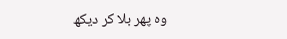وہ پھر بلا کر دیکھ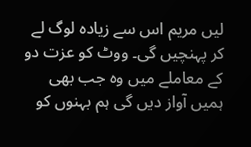لیں مریم اس سے زیادہ لوگ لے کر پہنچیں گی۔ ووٹ کو عزت دو کے معاملے میں وہ جب بھی ہمیں آواز دیں گی ہم بہنوں کو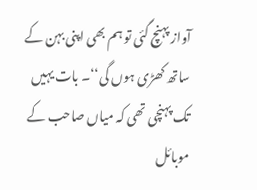آواز پہنچ گئی تو ہم بھی اپنی بہن کے ساتھ کھڑی ہوں گی‘‘۔ بات یہیں تک پہنچی تھی کہ میاں صاحب کے موبائل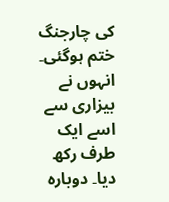کی چارجنگ ختم ہوگئی۔ انہوں نے بیزاری سے اسے ایک طرف رکھ دیا۔ دوبارہ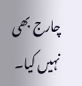چارج بھی نہیں کیا۔